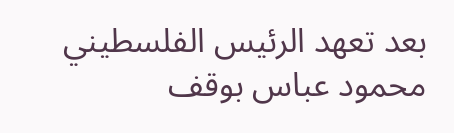بعد تعهد الرئيس الفلسطيني محمود عباس بوقف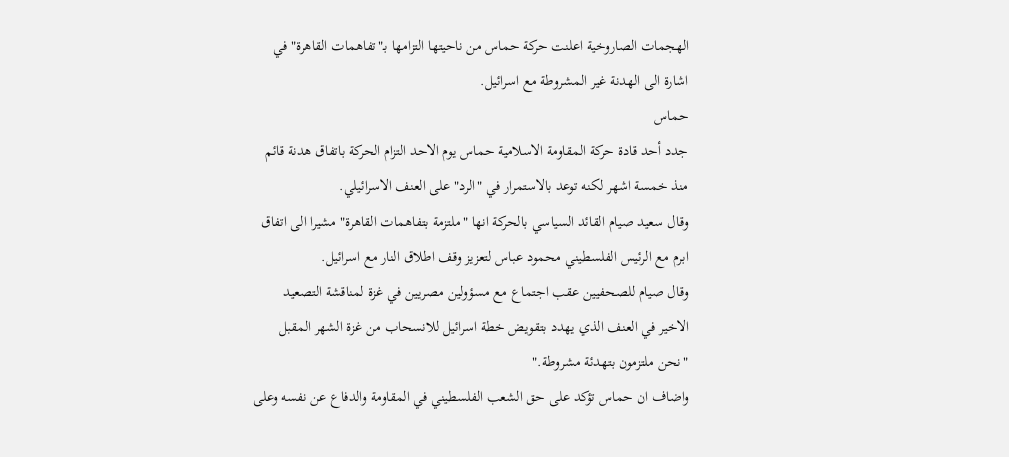الهجمات الصاروخية اعلنت حركة حماس من ناحيتها التزامها بـ"تفاهمات القاهرة" في اشارة الى الهدنة غير المشروطة مع اسرائيل.
حماس
جدد أحد قادة حركة المقاومة الاسلامية حماس يوم الاحد التزام الحركة باتفاق هدنة قائم منذ خمسة اشهر لكنه توعد بالاستمرار في "الرد" على العنف الاسرائيلي.
وقال سعيد صيام القائد السياسي بالحركة انها "ملتزمة بتفاهمات القاهرة" مشيرا الى اتفاق ابرم مع الرئيس الفلسطيني محمود عباس لتعزيز وقف اطلاق النار مع اسرائيل.
وقال صيام للصحفيين عقب اجتماع مع مسؤولين مصريين في غزة لمناقشة التصعيد الاخير في العنف الذي يهدد بتقويض خطة اسرائيل للانسحاب من غزة الشهر المقبل "نحن ملتزمون بتهدئة مشروطة."
واضاف ان حماس تؤكد على حق الشعب الفلسطيني في المقاومة والدفاع عن نفسه وعلى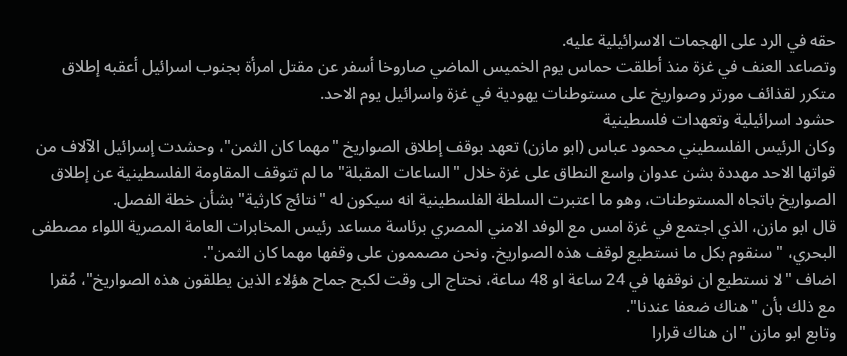حقه في الرد على الهجمات الاسرائيلية عليه.
وتصاعد العنف في غزة منذ أطلقت حماس يوم الخميس الماضي صاروخا أسفر عن مقتل امرأة بجنوب اسرائيل أعقبه إطلاق متكرر لقذائف مورتر وصواريخ على مستوطنات يهودية في غزة واسرائيل يوم الاحد.
حشود اسرائيلية وتعهدات فلسطينية
وكان الرئيس الفلسطيني محمود عباس (ابو مازن) تعهد بوقف إطلاق الصواريخ "مهما كان الثمن"، وحشدت إسرائيل الآلاف من قواتها الاحد مهددة بشن عدوان واسع النطاق على غزة خلال "الساعات المقبلة" ما لم تتوقف المقاومة الفلسطينية عن إطلاق الصواريخ باتجاه المستوطنات، وهو ما اعتبرت السلطة الفلسطينية انه سيكون له "نتائج كارثية" بشأن خطة الفصل.
قال ابو مازن، الذي اجتمع في غزة امس مع الوفد الامني المصري برئاسة مساعد رئيس المخابرات العامة المصرية اللواء مصطفى البحري، "سنقوم بكل ما نستطيع لوقف هذه الصواريخ. ونحن مصممون على وقفها مهما كان الثمن".
اضاف "لا نستطيع ان نوقفها في 24 ساعة او 48 ساعة، نحتاج الى وقت لكبح جماح هؤلاء الذين يطلقون هذه الصواريخ"، مُقرا مع ذلك بأن "هناك ضعفا عندنا".
وتابع ابو مازن "ان هناك قرارا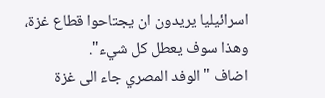اسرائيليا يريدون ان يجتاحوا قطاع غزة، وهذا سوف يعطل كل شيء".
اضاف "الوفد المصري جاء الى غزة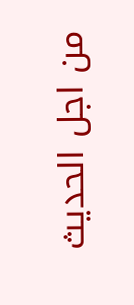من اجل الحديث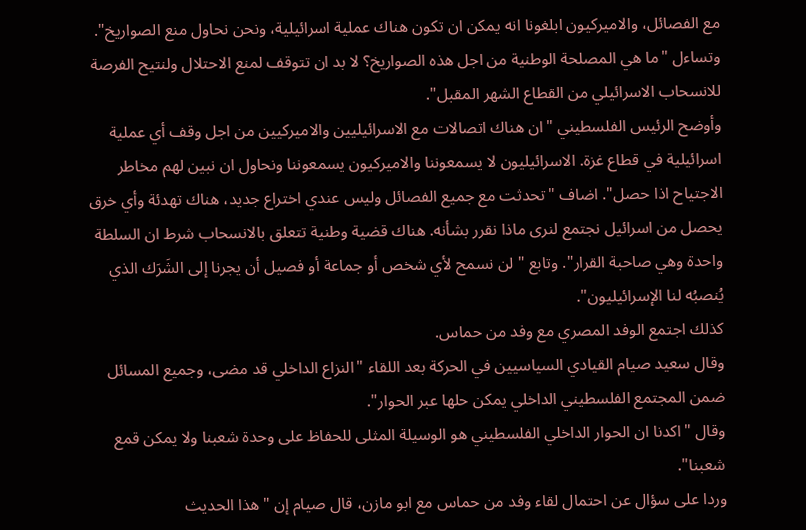مع الفصائل، والاميركيون ابلغونا انه يمكن ان تكون هناك عملية اسرائيلية، ونحن نحاول منع الصواريخ".
وتساءل "ما هي المصلحة الوطنية من اجل هذه الصواريخ؟ لا بد ان تتوقف لمنع الاحتلال ولنتيح الفرصة للانسحاب الاسرائيلي من القطاع الشهر المقبل".
وأوضح الرئيس الفلسطيني "ان هناك اتصالات مع الاسرائيليين والاميركيين من اجل وقف أي عملية اسرائيلية في قطاع غزة. الاسرائيليون لا يسمعوننا والاميركيون يسمعوننا ونحاول ان نبين لهم مخاطر الاجتياح اذا حصل". اضاف "تحدثت مع جميع الفصائل وليس عندي اختراع جديد، هناك تهدئة وأي خرق يحصل من اسرائيل نجتمع لنرى ماذا نقرر بشأنه. هناك قضية وطنية تتعلق بالانسحاب شرط ان السلطة واحدة وهي صاحبة القرار". وتابع "لن نسمح لأي شخص أو جماعة أو فصيل أن يجرنا إلى الشَرَك الذي يُنصبُه لنا الإسرائيليون".
كذلك اجتمع الوفد المصري مع وفد من حماس.
وقال سعيد صيام القيادي السياسيين في الحركة بعد اللقاء "النزاع الداخلي قد مضى، وجميع المسائل ضمن المجتمع الفلسطيني الداخلي يمكن حلها عبر الحوار".
وقال "اكدنا ان الحوار الداخلي الفلسطيني هو الوسيلة المثلى للحفاظ على وحدة شعبنا ولا يمكن قمع شعبنا".
وردا على سؤال عن احتمال لقاء وفد من حماس مع ابو مازن، قال صيام إن "هذا الحديث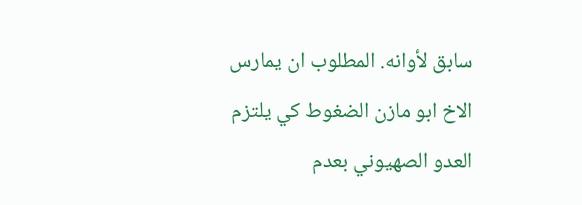سابق لأوانه. المطلوب ان يمارس الاخ ابو مازن الضغوط كي يلتزم العدو الصهيوني بعدم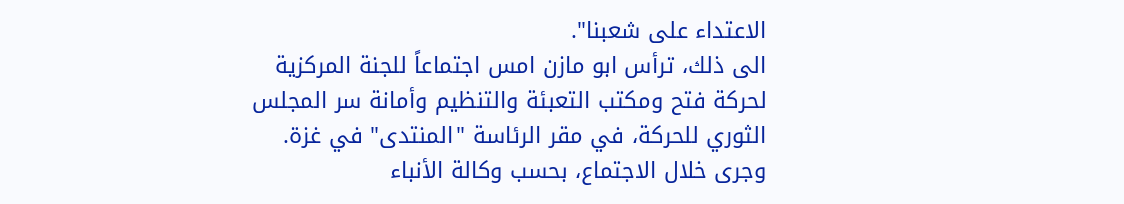الاعتداء على شعبنا".
الى ذلك، ترأس ابو مازن امس اجتماعاً للجنة المركزية لحركة فتح ومكتب التعبئة والتنظيم وأمانة سر المجلس الثوري للحركة، في مقر الرئاسة "المنتدى" في غزة.
وجرى خلال الاجتماع، بحسب وكالة الأنباء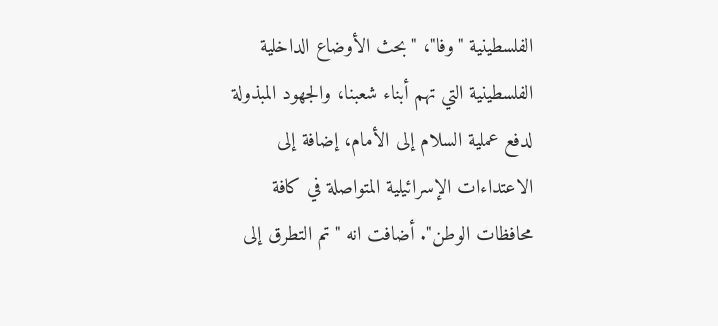الفلسطينية "وفا"، "بحث الأوضاع الداخلية الفلسطينية التي تهم أبناء شعبنا، والجهود المبذولة لدفع عملية السلام إلى الأمام، إضافة إلى الاعتداءات الإسرائيلية المتواصلة في كافة محافظات الوطن". أضافت انه "تم التطرق إلى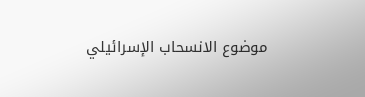موضوع الانسحاب الإسرائيلي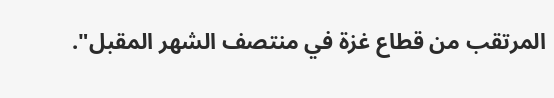المرتقب من قطاع غزة في منتصف الشهر المقبل".